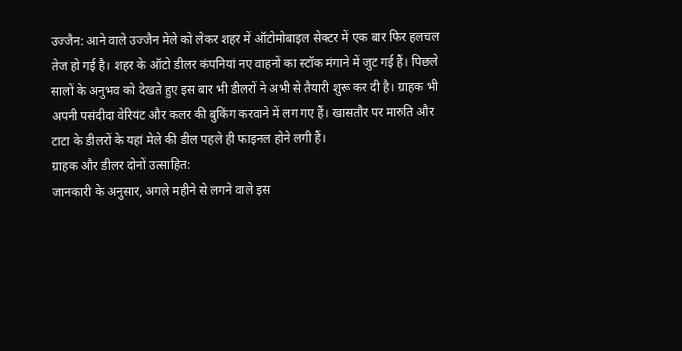उज्जैन: आने वाले उज्जैन मेले को लेकर शहर में ऑटोमोबाइल सेक्टर में एक बार फिर हलचल तेज हो गई है। शहर के ऑटो डीलर कंपनियां नए वाहनों का स्टॉक मंगाने में जुट गई हैं। पिछले सालों के अनुभव को देखते हुए इस बार भी डीलरों ने अभी से तैयारी शुरू कर दी है। ग्राहक भी अपनी पसंदीदा वेरियंट और कलर की बुकिंग करवाने में लग गए हैं। खासतौर पर मारुति और टाटा के डीलरों के यहां मेले की डील पहले ही फाइनल होने लगी हैं।
ग्राहक और डीलर दोनों उत्साहित:
जानकारी के अनुसार, अगले महीने से लगने वाले इस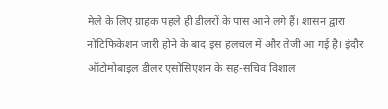मेले के लिए ग्राहक पहले ही डीलरों के पास आने लगे हैं। शासन द्वारा नोटिफिकेशन जारी होने के बाद इस हलचल में और तेजी आ गई है। इंदौर ऑटोमोबाइल डीलर एसोसिएशन के सह-सचिव विशाल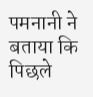पमनानी ने बताया कि पिछले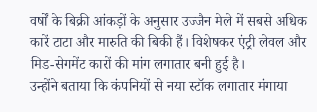वर्षों के बिक्री आंकड़ों के अनुसार उज्जैन मेले में सबसे अधिक कारें टाटा और मारुति की बिकी हैं। विशेषकर एंट्री लेवल और मिड-सेगमेंट कारों की मांग लगातार बनी हुई है।
उन्होंने बताया कि कंपनियों से नया स्टॉक लगातार मंगाया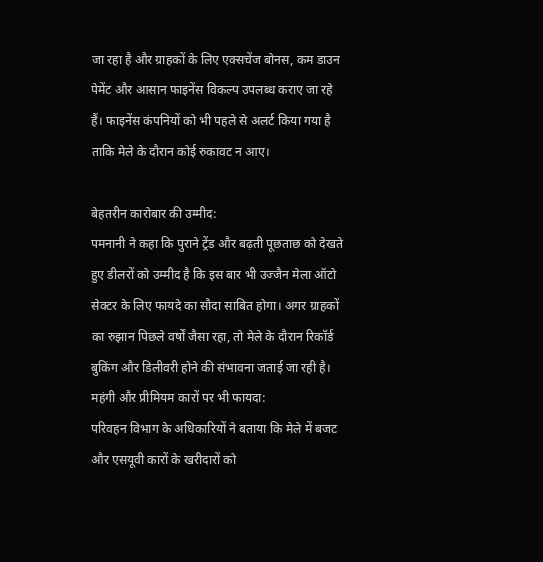जा रहा है और ग्राहकों के लिए एक्सचेंज बोनस, कम डाउन पेमेंट और आसान फाइनेंस विकल्प उपलब्ध कराए जा रहे हैं। फाइनेंस कंपनियों को भी पहले से अलर्ट किया गया है ताकि मेले के दौरान कोई रुकावट न आए।

बेहतरीन कारोबार की उम्मीद:
पमनानी ने कहा कि पुराने ट्रेंड और बढ़ती पूछताछ को देखते हुए डीलरों को उम्मीद है कि इस बार भी उज्जैन मेला ऑटो सेक्टर के लिए फायदे का सौदा साबित होगा। अगर ग्राहकों का रुझान पिछले वर्षों जैसा रहा, तो मेले के दौरान रिकॉर्ड बुकिंग और डिलीवरी होने की संभावना जताई जा रही है।
महंगी और प्रीमियम कारों पर भी फायदा:
परिवहन विभाग के अधिकारियों ने बताया कि मेले में बजट और एसयूवी कारों के खरीदारों को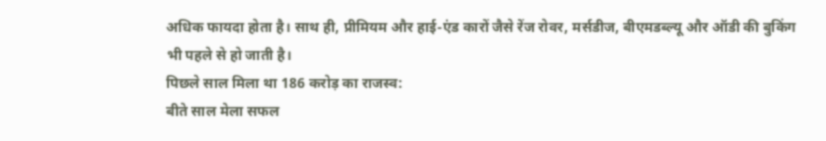अधिक फायदा होता है। साथ ही, प्रीमियम और हाई-एंड कारों जैसे रेंज रोवर, मर्सडीज, बीएमडब्ल्यू और ऑडी की बुकिंग भी पहले से हो जाती है।
पिछले साल मिला था 186 करोड़ का राजस्व:
बीते साल मेला सफल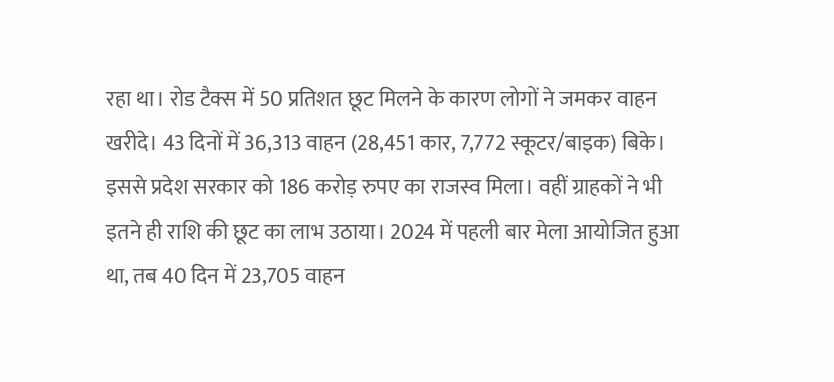रहा था। रोड टैक्स में 50 प्रतिशत छूट मिलने के कारण लोगों ने जमकर वाहन खरीदे। 43 दिनों में 36,313 वाहन (28,451 कार, 7,772 स्कूटर/बाइक) बिके। इससे प्रदेश सरकार को 186 करोड़ रुपए का राजस्व मिला। वहीं ग्राहकों ने भी इतने ही राशि की छूट का लाभ उठाया। 2024 में पहली बार मेला आयोजित हुआ था, तब 40 दिन में 23,705 वाहन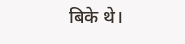बिके थे।